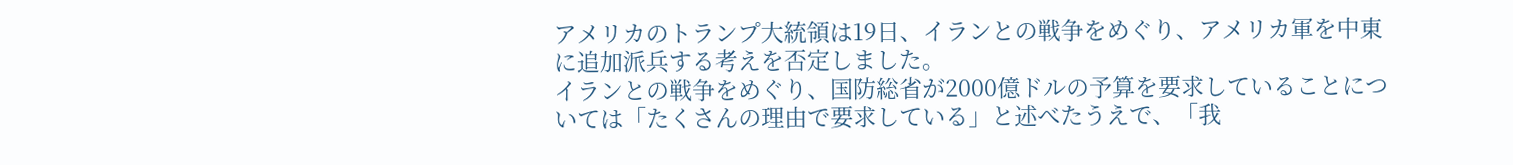アメリカのトランプ大統領は19日、イランとの戦争をめぐり、アメリカ軍を中東に追加派兵する考えを否定しました。
イランとの戦争をめぐり、国防総省が2000億ドルの予算を要求していることについては「たくさんの理由で要求している」と述べたうえで、「我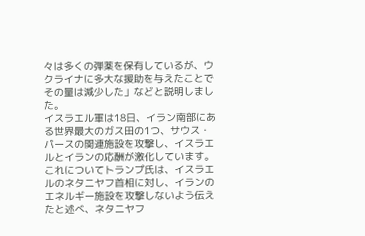々は多くの弾薬を保有しているが、ウクライナに多大な援助を与えたことでその量は減少した」などと説明しました。
イスラエル軍は18日、イラン南部にある世界最大のガス田の1つ、サウス・パースの関連施設を攻撃し、イスラエルとイランの応酬が激化しています。
これについてトランプ氏は、イスラエルのネタニヤフ首相に対し、イランのエネルギー施設を攻撃しないよう伝えたと述べ、ネタニヤフ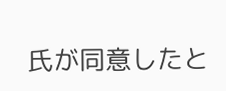氏が同意したと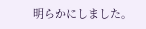明らかにしました。